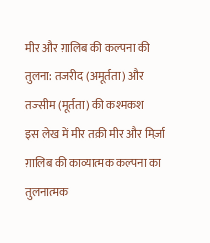मीर और ग़ालिब की कल्पना की तुलना: तजरीद (अमूर्तता) और तज्सीम (मूर्तता) की कश्मकश
इस लेख में मीर तक़ी मीर और मिर्ज़ा ग़ालिब की काव्यात्मक कल्पना का तुलनात्मक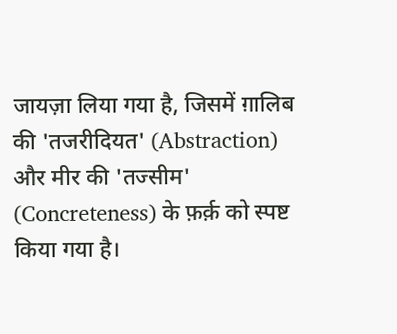जायज़ा लिया गया है, जिसमें ग़ालिब की 'तजरीदियत' (Abstraction) और मीर की 'तज्सीम' (Concreteness) के फ़र्क़ को स्पष्ट किया गया है।